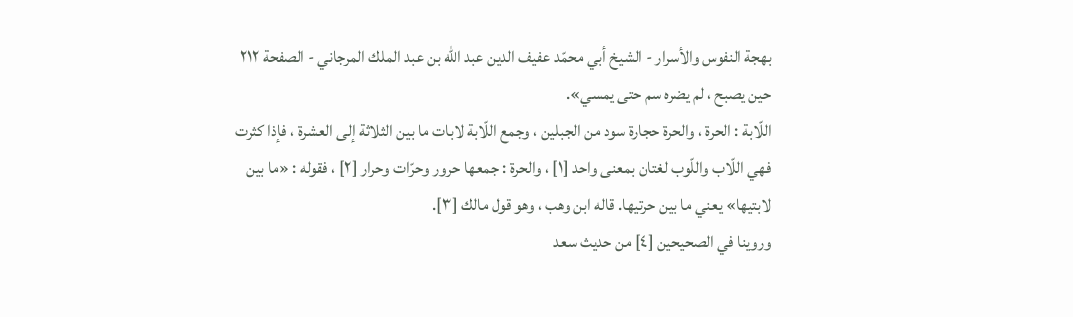بهجة النفوس والأسرار - الشيخ أبي محمّد عفيف الدين عبد الله بن عبد الملك المرجاني - الصفحة ٢١٢
حين يصبح ، لم يضره سم حتى يمسي».
اللّابة : الحرة ، والحرة حجارة سود من الجبلين ، وجمع اللّابة لابات ما بين الثلاثة إلى العشرة ، فإذا كثرت فهي اللّاب واللّوب لغتان بمعنى واحد [١] ، والحرة : جمعها حرور وحرّات وحرار [٢] ، فقوله : «ما بين لابتيها» يعني ما بين حرتيها. قاله ابن وهب ، وهو قول مالك [٣].
وروينا في الصحيحين [٤] من حديث سعد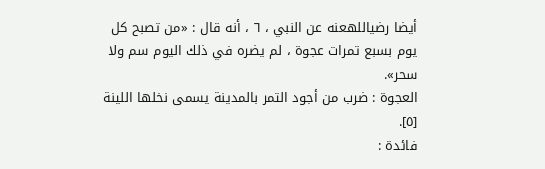أيضا رضياللهعنه عن النبي ، ٦ ، أنه قال : «من تصبح كل يوم بسبع تمرات عجوة ، لم يضره في ذلك اليوم سم ولا سحر».
العجوة : ضرب من أجود التمر بالمدينة يسمى نخلها اللينة [٥].
فائدة :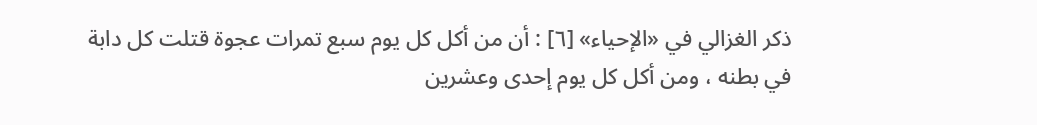ذكر الغزالي في «الإحياء» [٦] : أن من أكل كل يوم سبع تمرات عجوة قتلت كل دابة في بطنه ، ومن أكل كل يوم إحدى وعشرين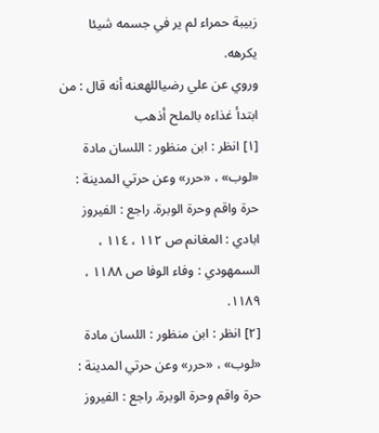زبيبة حمراء لم ير في جسمه شيئا يكرهه.
وروي عن علي رضياللهعنه أنه قال : من ابتدأ غذاءه بالملح أذهب
[١] انظر : ابن منظور : اللسان مادة «لوب» ، «حرر» وعن حرتي المدينة : حرة واقم وحرة الوبرة. راجع : الفيروز ابادي : المغانم ص ١١٢ ، ١١٤ ، السمهودي : وفاء الوفا ص ١١٨٨ ، ١١٨٩.
[٢] انظر : ابن منظور : اللسان مادة «لوب» ، «حرر» وعن حرتي المدينة : حرة واقم وحرة الوبرة. راجع : الفيروز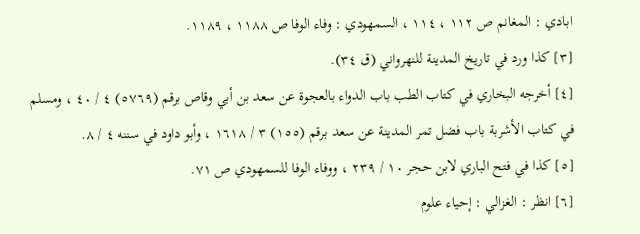ابادي : المغانم ص ١١٢ ، ١١٤ ، السمهودي : وفاء الوفا ص ١١٨٨ ، ١١٨٩.
[٣] كذا ورد في تاريخ المدينة للنهرواني (ق ٣٤).
[٤] أخرجه البخاري في كتاب الطب باب الدواء بالعجوة عن سعد بن أبي وقاص برقم (٥٧٦٩) ٤ / ٤٠ ، ومسلم في كتاب الأشربة باب فضل تمر المدينة عن سعد برقم (١٥٥) ٣ / ١٦١٨ ، وأبو داود في سننه ٤ / ٨.
[٥] كذا في فتح الباري لابن حجر ١٠ / ٢٣٩ ، ووفاء الوفا للسمهودي ص ٧١.
[٦] انظر : الغزالي : إحياء علوم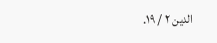الدين ٢ / ١٩.